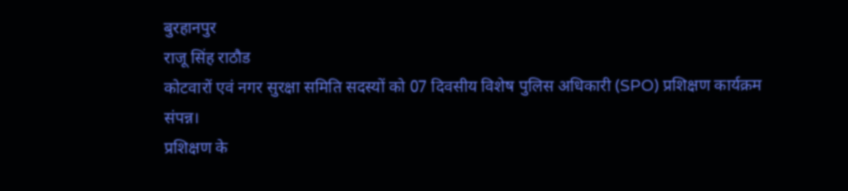बुरहानपुर
राजू सिंह राठौड
कोटवारों एवं नगर सुरक्षा समिति सदस्यों को 07 दिवसीय विशेष पुलिस अधिकारी (SPO) प्रशिक्षण कार्यक्रम संपन्न।
प्रशिक्षण के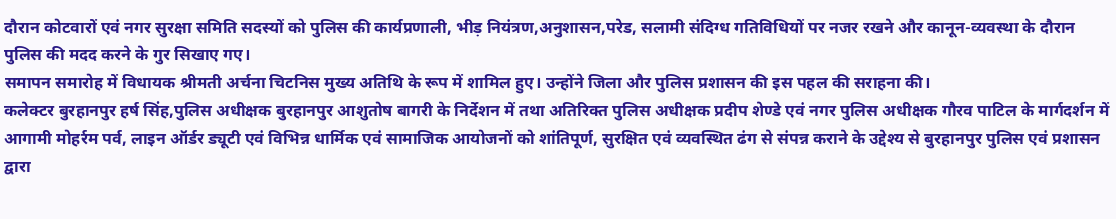दौरान कोटवारों एवं नगर सुरक्षा समिति सदस्यों को पुलिस की कार्यप्रणाली, भीड़ नियंत्रण,अनुशासन,परेड, सलामी संदिग्ध गतिविधियों पर नजर रखने और कानून-व्यवस्था के दौरान पुलिस की मदद करने के गुर सिखाए गए।
समापन समारोह में विधायक श्रीमती अर्चना चिटनिस मुख्य अतिथि के रूप में शामिल हुए। उन्होंने जिला और पुलिस प्रशासन की इस पहल की सराहना की।
कलेक्टर बुरहानपुर हर्ष सिंह,पुलिस अधीक्षक बुरहानपुर आशुतोष बागरी के निर्देशन में तथा अतिरिक्त पुलिस अधीक्षक प्रदीप शेण्डे एवं नगर पुलिस अधीक्षक गौरव पाटिल के मार्गदर्शन में आगामी मोहर्रम पर्व, लाइन ऑर्डर ड्यूटी एवं विभिन्न धार्मिक एवं सामाजिक आयोजनों को शांतिपूर्ण, सुरक्षित एवं व्यवस्थित ढंग से संपन्न कराने के उद्देश्य से बुरहानपुर पुलिस एवं प्रशासन द्वारा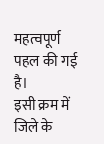महत्वपूर्ण पहल की गई है।
इसी क्रम में जिले के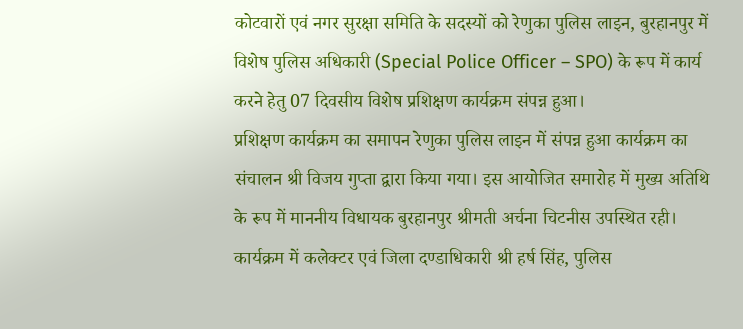कोटवारों एवं नगर सुरक्षा समिति के सदस्यों को रेणुका पुलिस लाइन, बुरहानपुर में विशेष पुलिस अधिकारी (Special Police Officer – SPO) के रूप में कार्य करने हेतु 07 दिवसीय विशेष प्रशिक्षण कार्यक्रम संपन्न हुआ।
प्रशिक्षण कार्यक्रम का समापन रेणुका पुलिस लाइन में संपन्न हुआ कार्यक्रम का संचालन श्री विजय गुप्ता द्वारा किया गया। इस आयोजित समारोह में मुख्य अतिथि के रूप में माननीय विधायक बुरहानपुर श्रीमती अर्चना चिटनीस उपस्थित रही। कार्यक्रम में कलेक्टर एवं जिला दण्डाधिकारी श्री हर्ष सिंह, पुलिस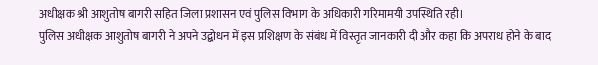अधीक्षक श्री आशुतोष बागरी सहित जिला प्रशासन एवं पुलिस विभाग के अधिकारी गरिमामयी उपस्थिति रही।
पुलिस अधीक्षक आशुतोष बागरी ने अपने उद्बोधन में इस प्रशिक्षण के संबंध में विस्तृत जानकारी दी और कहा कि अपराध होने के बाद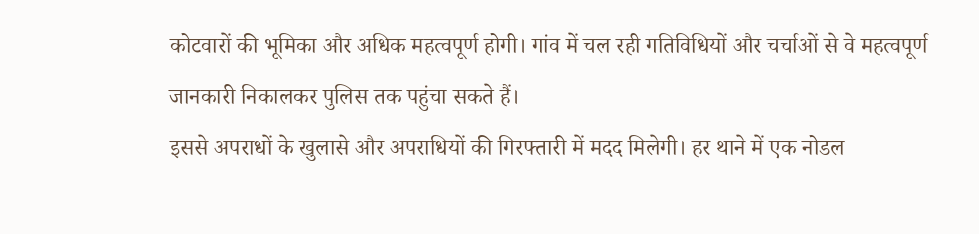कोटवारों की भूमिका और अधिक महत्वपूर्ण होगी। गांव में चल रही गतिविधियों और चर्चाओं से वे महत्वपूर्ण जानकारी निकालकर पुलिस तक पहुंचा सकते हैं।
इससे अपराधों के खुलासे और अपराधियों की गिरफ्तारी में मदद मिलेगी। हर थाने में एक नोडल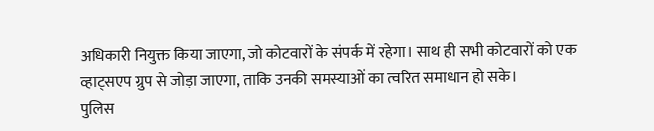अधिकारी नियुक्त किया जाएगा, जो कोटवारों के संपर्क में रहेगा। साथ ही सभी कोटवारों को एक व्हाट्सएप ग्रुप से जोड़ा जाएगा, ताकि उनकी समस्याओं का त्वरित समाधान हो सके।
पुलिस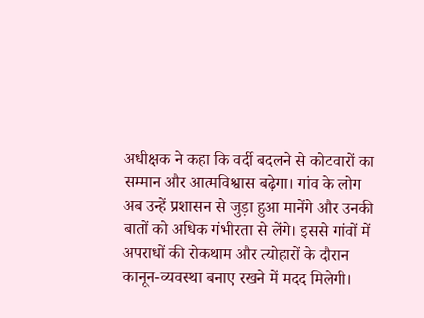अधीक्षक ने कहा कि वर्दी बदलने से कोटवारों का सम्मान और आत्मविश्वास बढ़ेगा। गांव के लोग अब उन्हें प्रशासन से जुड़ा हुआ मानेंगे और उनकी बातों को अधिक गंभीरता से लेंगे। इससे गांवों में अपराधों की रोकथाम और त्योहारों के दौरान कानून-व्यवस्था बनाए रखने में मदद मिलेगी।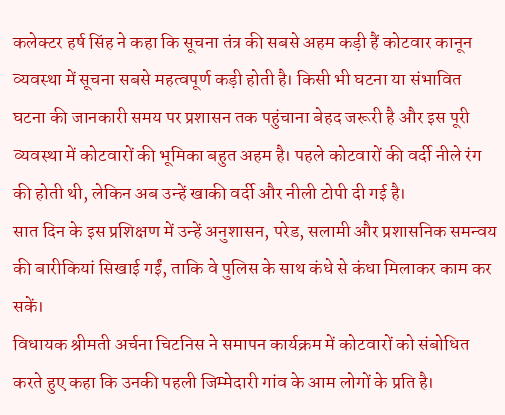कलेक्टर हर्ष सिंह ने कहा कि सूचना तंत्र की सबसे अहम कड़ी हैं कोटवार कानून व्यवस्था में सूचना सबसे महत्वपूर्ण कड़ी होती है। किसी भी घटना या संभावित घटना की जानकारी समय पर प्रशासन तक पहुंचाना बेहद जरूरी है और इस पूरी व्यवस्था में कोटवारों की भूमिका बहुत अहम है। पहले कोटवारों की वर्दी नीले रंग की होती थी, लेकिन अब उन्हें खाकी वर्दी और नीली टोपी दी गई है।
सात दिन के इस प्रशिक्षण में उन्हें अनुशासन, परेड, सलामी और प्रशासनिक समन्वय की बारीकियां सिखाई गईं, ताकि वे पुलिस के साथ कंधे से कंधा मिलाकर काम कर सकें।
विधायक श्रीमती अर्चना चिटनिस ने समापन कार्यक्रम में कोटवारों को संबोधित करते हुए कहा कि उनकी पहली जिम्मेदारी गांव के आम लोगों के प्रति है।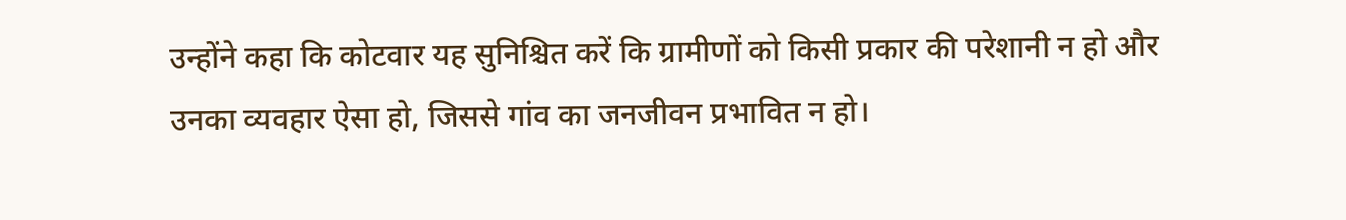उन्होंने कहा कि कोटवार यह सुनिश्चित करें कि ग्रामीणों को किसी प्रकार की परेशानी न हो और उनका व्यवहार ऐसा हो, जिससे गांव का जनजीवन प्रभावित न हो।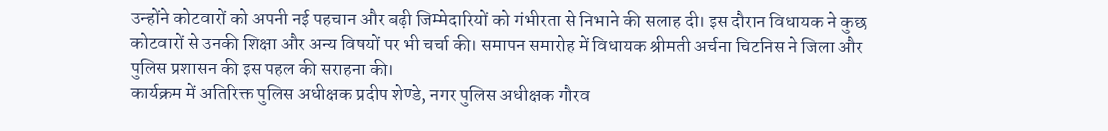उन्होंने कोटवारों को अपनी नई पहचान और बढ़ी जिम्मेदारियों को गंभीरता से निभाने की सलाह दी। इस दौरान विधायक ने कुछ कोटवारों से उनकी शिक्षा और अन्य विषयों पर भी चर्चा की। समापन समारोह में विधायक श्रीमती अर्चना चिटनिस ने जिला और पुलिस प्रशासन की इस पहल की सराहना की।
कार्यक्रम में अतिरिक्त पुलिस अधीक्षक प्रदीप शेण्डे, नगर पुलिस अधीक्षक गौरव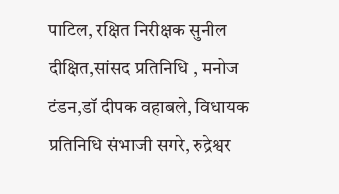पाटिल, रक्षित निरीक्षक सुनील दीक्षित,सांसद प्रतिनिधि , मनोज टंडन,डॉ दीपक वहाबले, विधायक प्रतिनिधि संभाजी सगरे, रुद्रेश्वर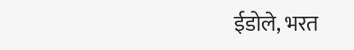ईडोले, भरत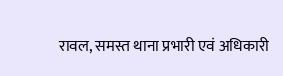रावल, समस्त थाना प्रभारी एवं अधिकारी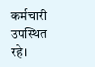कर्मचारी उपस्थित रहे।